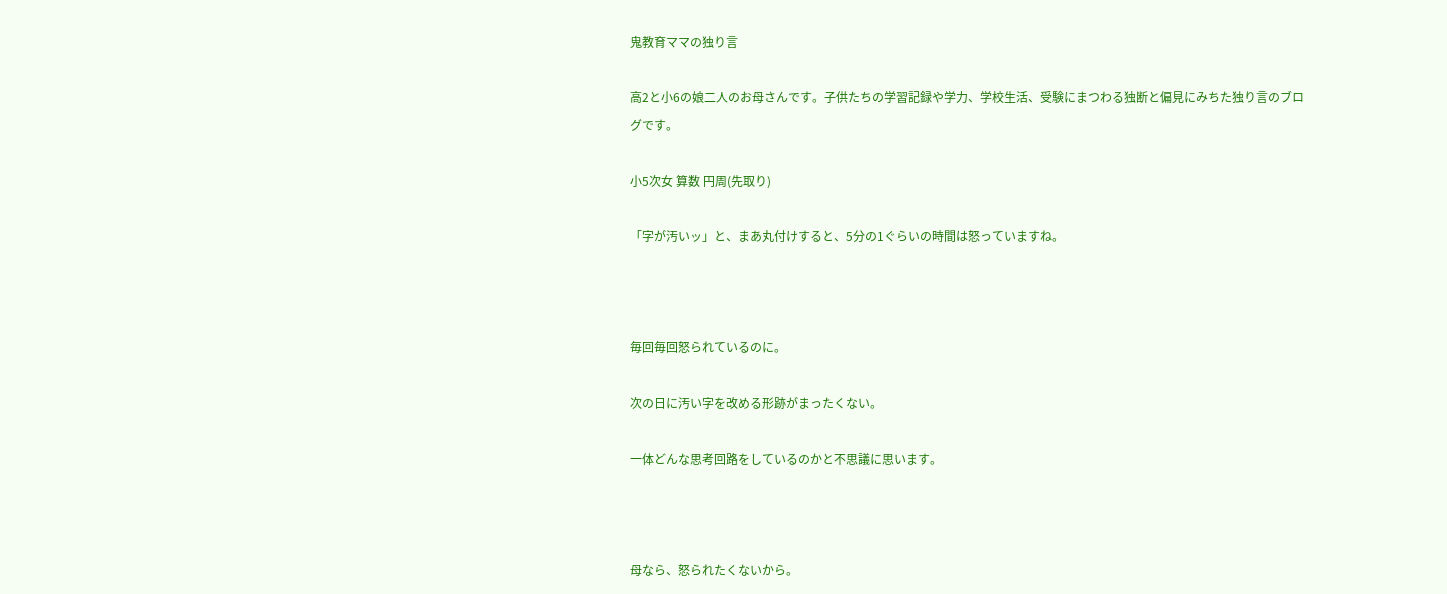鬼教育ママの独り言

高2と小6の娘二人のお母さんです。子供たちの学習記録や学力、学校生活、受験にまつわる独断と偏見にみちた独り言のブログです。

小5次女 算数 円周(先取り)

「字が汚いッ」と、まあ丸付けすると、5分の1ぐらいの時間は怒っていますね。



毎回毎回怒られているのに。

次の日に汚い字を改める形跡がまったくない。

一体どんな思考回路をしているのかと不思議に思います。



母なら、怒られたくないから。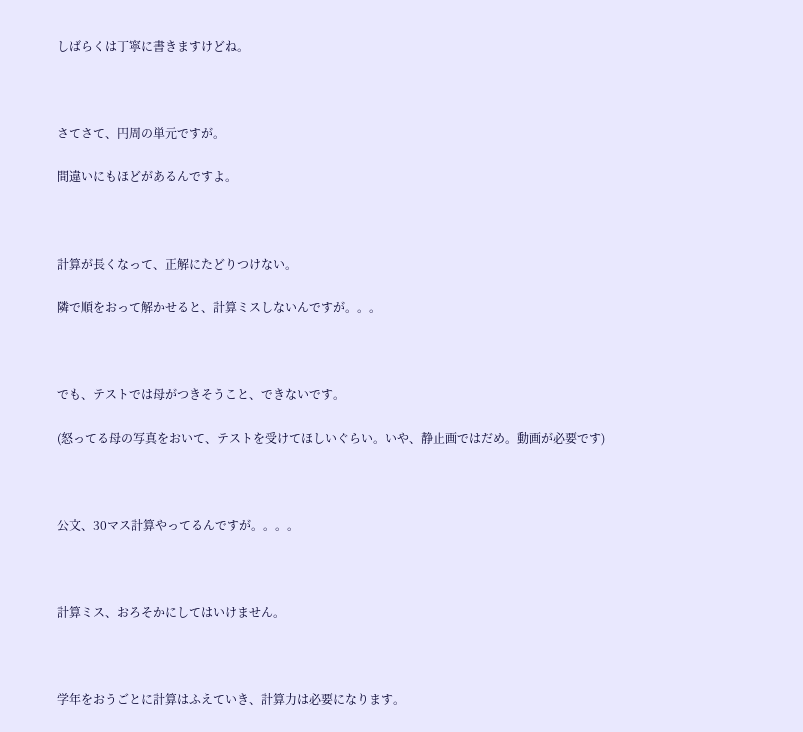しばらくは丁寧に書きますけどね。



さてさて、円周の単元ですが。

間違いにもほどがあるんですよ。



計算が長くなって、正解にたどりつけない。

隣で順をおって解かせると、計算ミスしないんですが。。。



でも、テストでは母がつきそうこと、できないです。

(怒ってる母の写真をおいて、テストを受けてほしいぐらい。いや、静止画ではだめ。動画が必要です)



公文、30マス計算やってるんですが。。。。



計算ミス、おろそかにしてはいけません。



学年をおうごとに計算はふえていき、計算力は必要になります。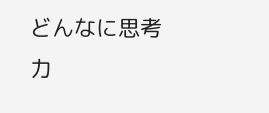どんなに思考力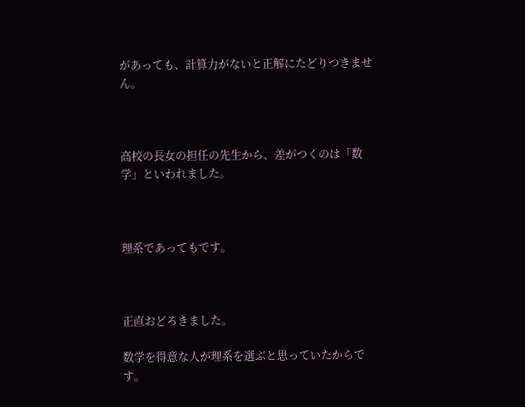があっても、計算力がないと正解にたどりつきません。



高校の長女の担任の先生から、差がつくのは「数学」といわれました。



理系であってもです。



正直おどろきました。

数学を得意な人が理系を選ぶと思っていたからです。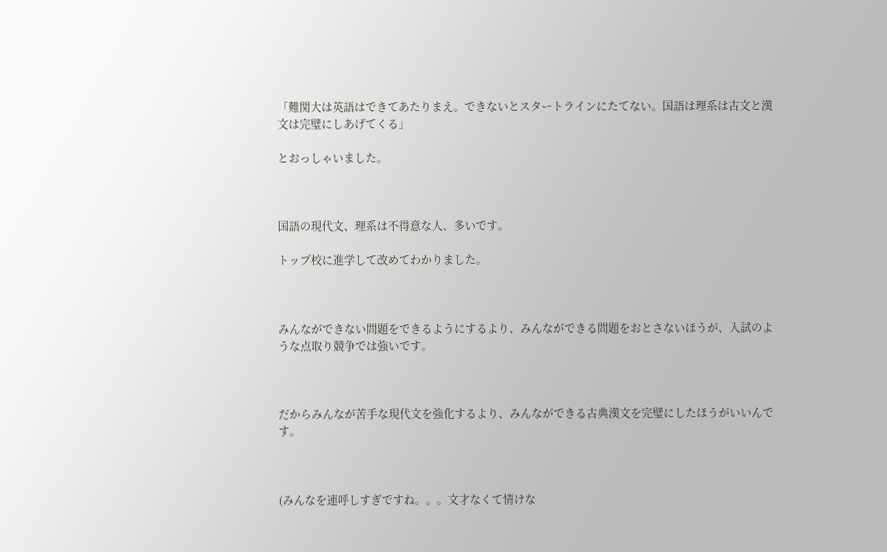「難関大は英語はできてあたりまえ。できないとスタートラインにたてない。国語は理系は古文と漢文は完璧にしあげてくる」

とおっしゃいました。



国語の現代文、理系は不得意な人、多いです。

トップ校に進学して改めてわかりました。



みんなができない問題をできるようにするより、みんなができる問題をおとさないほうが、入試のような点取り競争では強いです。



だからみんなが苦手な現代文を強化するより、みんなができる古典漢文を完璧にしたほうがいいんです。



(みんなを連呼しすぎですね。。。文才なくて情けな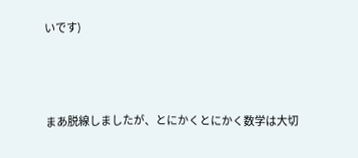いです)



まあ脱線しましたが、とにかくとにかく数学は大切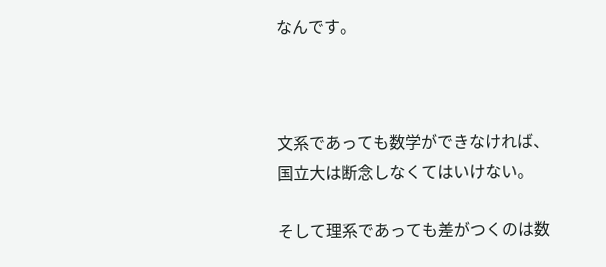なんです。



文系であっても数学ができなければ、国立大は断念しなくてはいけない。

そして理系であっても差がつくのは数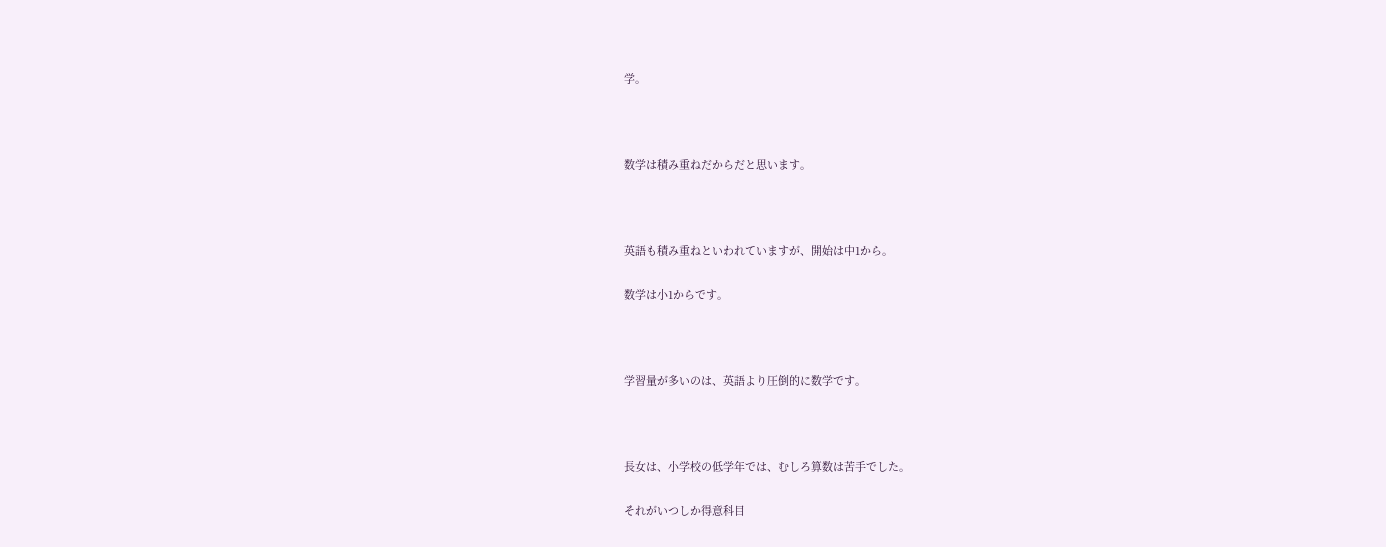学。



数学は積み重ねだからだと思います。



英語も積み重ねといわれていますが、開始は中1から。

数学は小1からです。



学習量が多いのは、英語より圧倒的に数学です。



長女は、小学校の低学年では、むしろ算数は苦手でした。

それがいつしか得意科目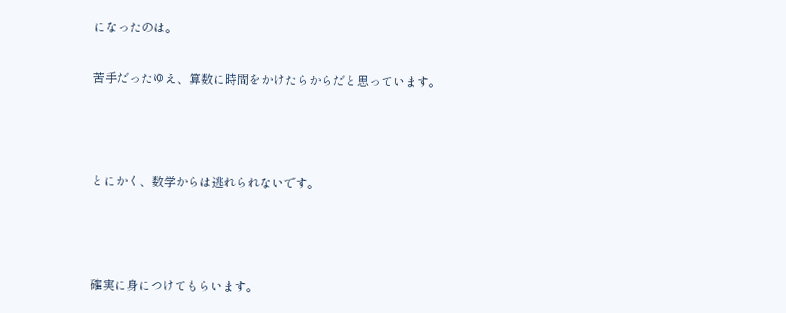になったのは。

苦手だったゆえ、算数に時間をかけたらからだと思っています。



とにかく、数学からは逃れられないです。



確実に身につけてもらいます。